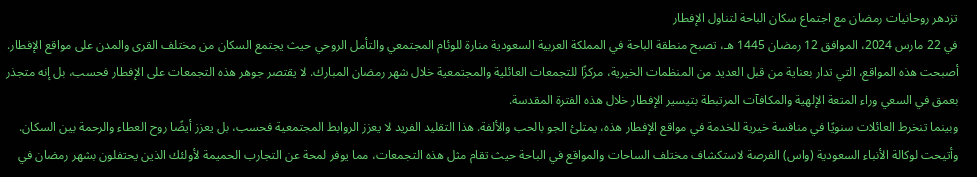تزدهر روحانيات رمضان مع اجتماع سكان الباحة لتناول الإفطار
في 22 مارس 2024، الموافق 12 رمضان 1445 هـ، تصبح منطقة الباحة في المملكة العربية السعودية منارة للوئام المجتمعي والتأمل الروحي حيث يجتمع السكان من مختلف القرى والمدن على مواقع الإفطار. أصبحت هذه المواقع، التي تدار بعناية من قبل العديد من المنظمات الخيرية، مركزًا للتجمعات العائلية والمجتمعية خلال شهر رمضان المبارك. لا يقتصر جوهر هذه التجمعات على الإفطار فحسب، بل إنه متجذر بعمق في السعي وراء المتعة الإلهية والمكافآت المرتبطة بتيسير الإفطار خلال هذه الفترة المقدسة.
وبينما تنخرط العائلات سنويًا في منافسة خيرية للخدمة في مواقع الإفطار هذه، يمتلئ الجو بالحب والألفة. هذا التقليد الفريد لا يعزز الروابط المجتمعية فحسب، بل يعزز أيضًا روح العطاء والرحمة بين السكان. وأتيحت لوكالة الأنباء السعودية (واس) الفرصة لاستكشاف مختلف الساحات والمواقع في الباحة حيث تقام مثل هذه التجمعات، مما يوفر لمحة عن التجارب الحميمة لأولئك الذين يحتفلون بشهر رمضان في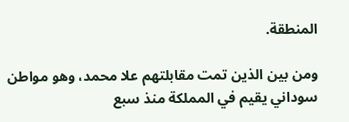المنطقة.

ومن بين الذين تمت مقابلتهم علا محمد، وهو مواطن سوداني يقيم في المملكة منذ سبع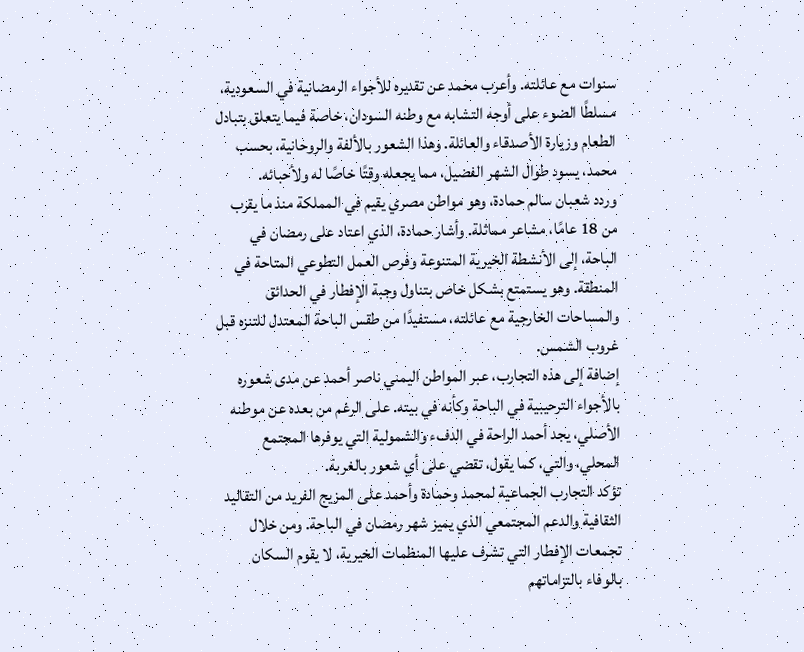سنوات مع عائلته. وأعرب محمد عن تقديره للأجواء الرمضانية في السعودية، مسلطًا الضوء على أوجه التشابه مع وطنه السودان، خاصة فيما يتعلق بتبادل الطعام وزيارة الأصدقاء والعائلة. وهذا الشعور بالألفة والروحانية، بحسب محمد، يسود طوال الشهر الفضيل، مما يجعله وقتًا خاصًا له ولأحبائه.
وردد شعبان سالم حمادة، وهو مواطن مصري يقيم في المملكة منذ ما يقرب من 18 عامًا، مشاعر مماثلة. وأشار حمادة، الذي اعتاد على رمضان في الباحة، إلى الأنشطة الخيرية المتنوعة وفرص العمل التطوعي المتاحة في المنطقة. وهو يستمتع بشكل خاص بتناول وجبة الإفطار في الحدائق والمساحات الخارجية مع عائلته، مستفيدًا من طقس الباحة المعتدل للتنزه قبل غروب الشمس.
إضافة إلى هذه التجارب، عبر المواطن اليمني ناصر أحمد عن مدى شعوره بالأجواء الترحيبية في الباحة وكأنه في بيته. على الرغم من بعده عن موطنه الأصلي، يجد أحمد الراحة في الدفء والشمولية التي يوفرها المجتمع المحلي، والتي، كما يقول، تقضي على أي شعور بالغربة.
تؤكد التجارب الجماعية لمحمد وحمادة وأحمد على المزيج الفريد من التقاليد الثقافية والدعم المجتمعي الذي يميز شهر رمضان في الباحة. ومن خلال تجمعات الإفطار التي تشرف عليها المنظمات الخيرية، لا يقوم السكان بالوفاء بالتزاماتهم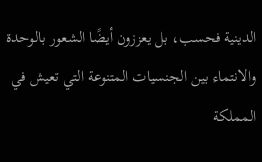الدينية فحسب، بل يعززون أيضًا الشعور بالوحدة والانتماء بين الجنسيات المتنوعة التي تعيش في المملكة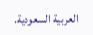العربية السعودية.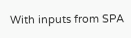With inputs from SPA